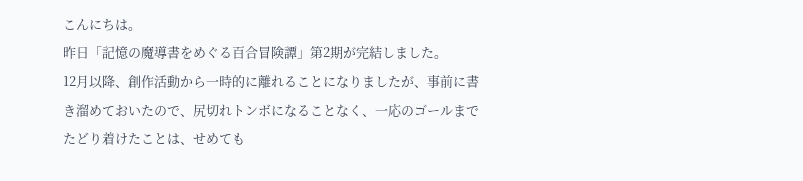こんにちは。
昨日「記憶の魔導書をめぐる百合冒険譚」第2期が完結しました。
12月以降、創作活動から一時的に離れることになりましたが、事前に書き溜めておいたので、尻切れトンボになることなく、一応のゴールまでたどり着けたことは、せめても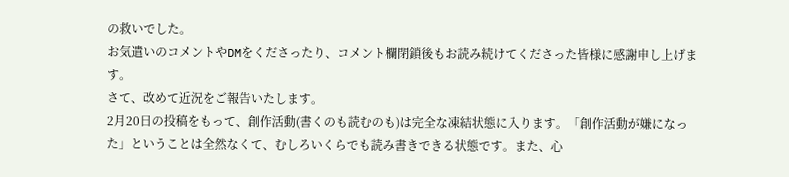の救いでした。
お気遣いのコメントやDMをくださったり、コメント欄閉鎖後もお読み続けてくださった皆様に感謝申し上げます。
さて、改めて近況をご報告いたします。
2月20日の投稿をもって、創作活動(書くのも読むのも)は完全な凍結状態に入ります。「創作活動が嫌になった」ということは全然なくて、むしろいくらでも読み書きできる状態です。また、心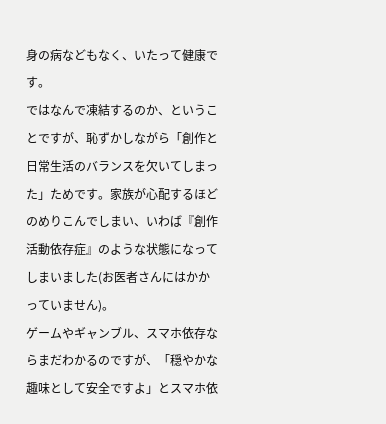身の病などもなく、いたって健康です。
ではなんで凍結するのか、ということですが、恥ずかしながら「創作と日常生活のバランスを欠いてしまった」ためです。家族が心配するほどのめりこんでしまい、いわば『創作活動依存症』のような状態になってしまいました(お医者さんにはかかっていません)。
ゲームやギャンブル、スマホ依存ならまだわかるのですが、「穏やかな趣味として安全ですよ」とスマホ依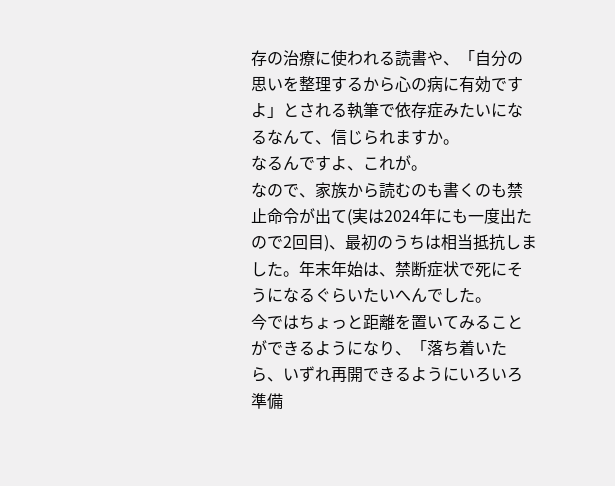存の治療に使われる読書や、「自分の思いを整理するから心の病に有効ですよ」とされる執筆で依存症みたいになるなんて、信じられますか。
なるんですよ、これが。
なので、家族から読むのも書くのも禁止命令が出て(実は2024年にも一度出たので2回目)、最初のうちは相当抵抗しました。年末年始は、禁断症状で死にそうになるぐらいたいへんでした。
今ではちょっと距離を置いてみることができるようになり、「落ち着いたら、いずれ再開できるようにいろいろ準備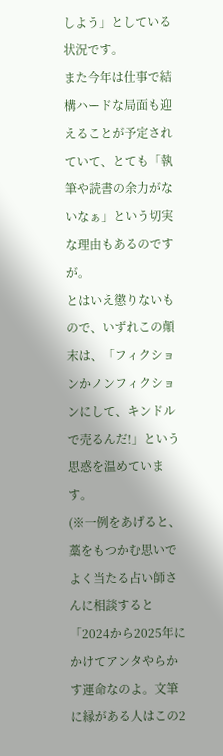しよう」としている状況です。
また今年は仕事で結構ハードな局面も迎えることが予定されていて、とても「執筆や読書の余力がないなぁ」という切実な理由もあるのですが。
とはいえ懲りないもので、いずれこの顛末は、「フィクションかノンフィクションにして、キンドルで売るんだ!」という思惑を温めています。
(※一例をあげると、藁をもつかむ思いでよく当たる占い師さんに相談すると「2024から2025年にかけてアンタやらかす運命なのよ。文筆に縁がある人はこの2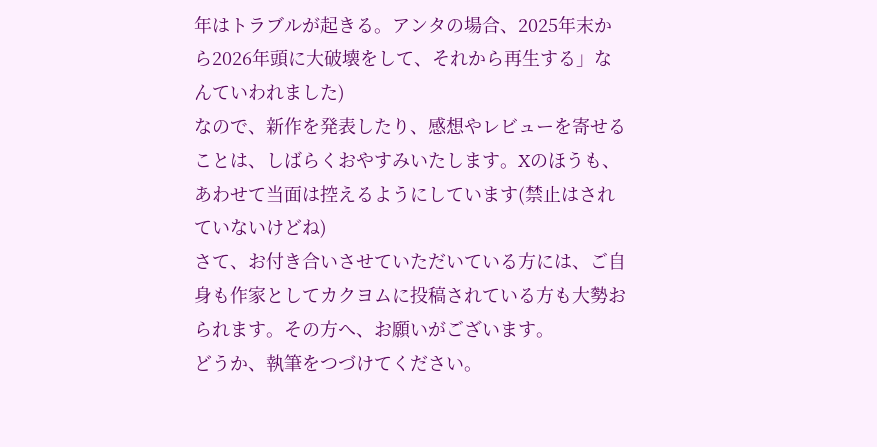年はトラブルが起きる。アンタの場合、2025年末から2026年頭に大破壊をして、それから再生する」なんていわれました)
なので、新作を発表したり、感想やレビューを寄せることは、しばらくおやすみいたします。Xのほうも、あわせて当面は控えるようにしています(禁止はされていないけどね)
さて、お付き合いさせていただいている方には、ご自身も作家としてカクヨムに投稿されている方も大勢おられます。その方へ、お願いがございます。
どうか、執筆をつづけてください。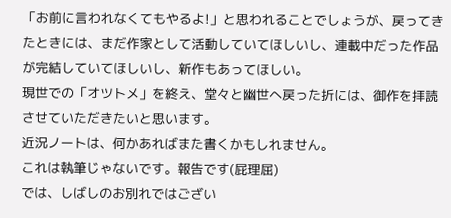「お前に言われなくてもやるよ!」と思われることでしょうが、戻ってきたときには、まだ作家として活動していてほしいし、連載中だった作品が完結していてほしいし、新作もあってほしい。
現世での「オツトメ」を終え、堂々と幽世へ戻った折には、御作を拝読させていただきたいと思います。
近況ノートは、何かあればまた書くかもしれません。
これは執筆じゃないです。報告です(屁理屈)
では、しばしのお別れではござい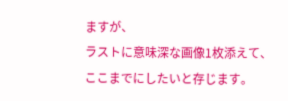ますが、
ラストに意味深な画像1枚添えて、ここまでにしたいと存じます。